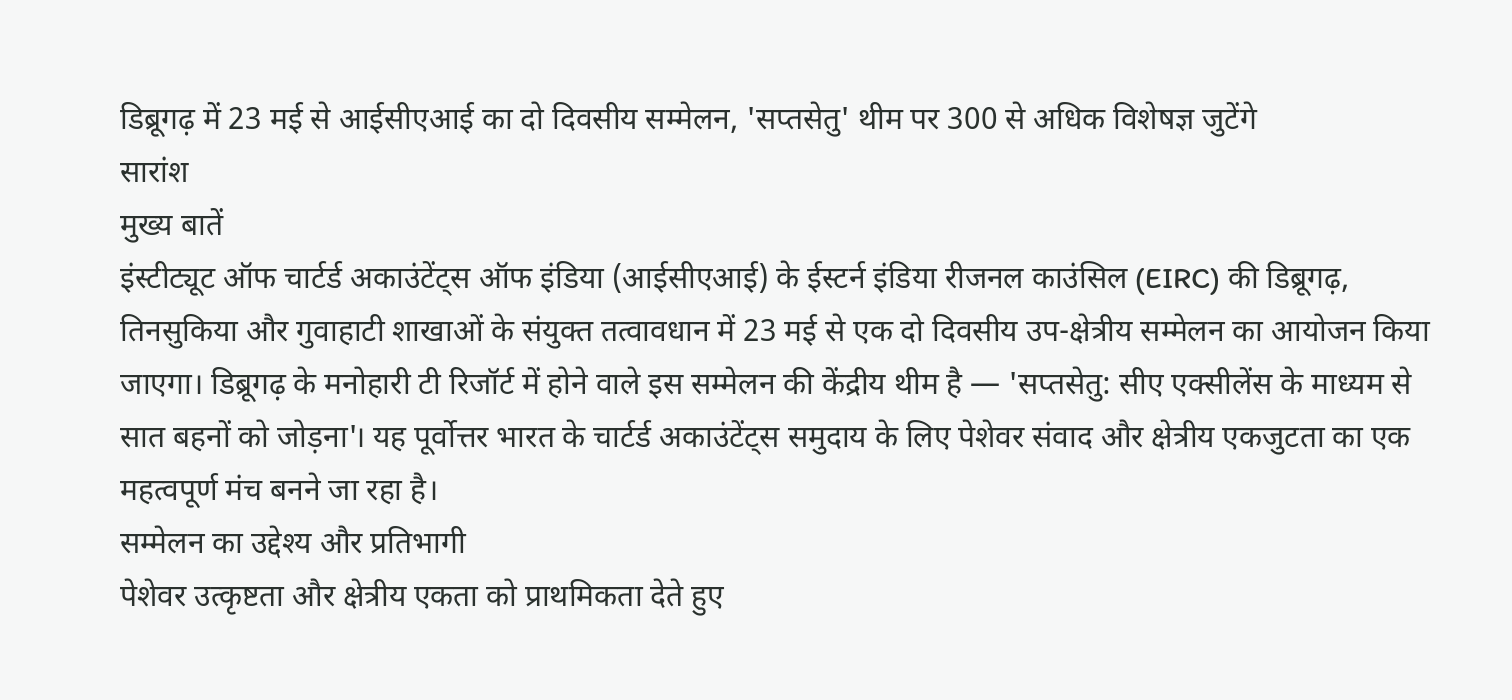डिब्रूगढ़ में 23 मई से आईसीएआई का दो दिवसीय सम्मेलन, 'सप्तसेतु' थीम पर 300 से अधिक विशेषज्ञ जुटेंगे
सारांश
मुख्य बातें
इंस्टीट्यूट ऑफ चार्टर्ड अकाउंटेंट्स ऑफ इंडिया (आईसीएआई) के ईस्टर्न इंडिया रीजनल काउंसिल (EIRC) की डिब्रूगढ़, तिनसुकिया और गुवाहाटी शाखाओं के संयुक्त तत्वावधान में 23 मई से एक दो दिवसीय उप-क्षेत्रीय सम्मेलन का आयोजन किया जाएगा। डिब्रूगढ़ के मनोहारी टी रिजॉर्ट में होने वाले इस सम्मेलन की केंद्रीय थीम है — 'सप्तसेतु: सीए एक्सीलेंस के माध्यम से सात बहनों को जोड़ना'। यह पूर्वोत्तर भारत के चार्टर्ड अकाउंटेंट्स समुदाय के लिए पेशेवर संवाद और क्षेत्रीय एकजुटता का एक महत्वपूर्ण मंच बनने जा रहा है।
सम्मेलन का उद्देश्य और प्रतिभागी
पेशेवर उत्कृष्टता और क्षेत्रीय एकता को प्राथमिकता देते हुए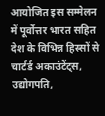आयोजित इस सम्मेलन में पूर्वोत्तर भारत सहित देश के विभिन्न हिस्सों से चार्टर्ड अकाउंटेंट्स, उद्योगपति,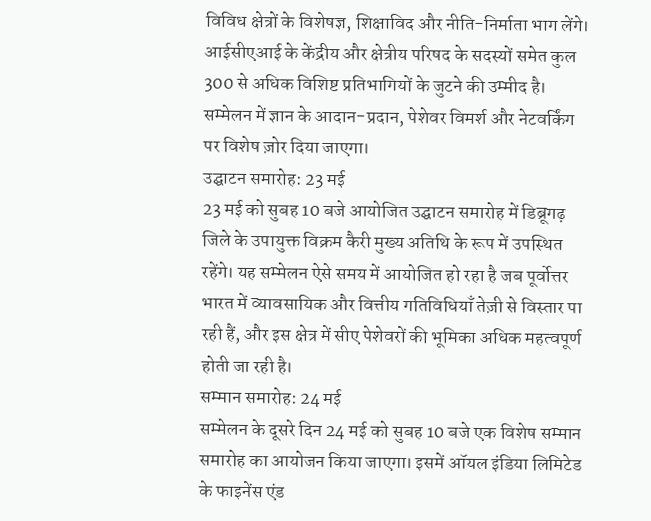विविध क्षेत्रों के विशेषज्ञ, शिक्षाविद और नीति-निर्माता भाग लेंगे। आईसीएआई के केंद्रीय और क्षेत्रीय परिषद के सदस्यों समेत कुल 300 से अधिक विशिष्ट प्रतिभागियों के जुटने की उम्मीद है। सम्मेलन में ज्ञान के आदान-प्रदान, पेशेवर विमर्श और नेटवर्किंग पर विशेष ज़ोर दिया जाएगा।
उद्घाटन समारोह: 23 मई
23 मई को सुबह 10 बजे आयोजित उद्घाटन समारोह में डिब्रूगढ़ जिले के उपायुक्त विक्रम कैरी मुख्य अतिथि के रूप में उपस्थित रहेंगे। यह सम्मेलन ऐसे समय में आयोजित हो रहा है जब पूर्वोत्तर भारत में व्यावसायिक और वित्तीय गतिविधियाँ तेज़ी से विस्तार पा रही हैं, और इस क्षेत्र में सीए पेशेवरों की भूमिका अधिक महत्वपूर्ण होती जा रही है।
सम्मान समारोह: 24 मई
सम्मेलन के दूसरे दिन 24 मई को सुबह 10 बजे एक विशेष सम्मान समारोह का आयोजन किया जाएगा। इसमें ऑयल इंडिया लिमिटेड के फाइनेंस एंड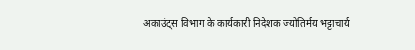अकाउंट्स विभाग के कार्यकारी निदेशक ज्योतिर्मय भट्टाचार्य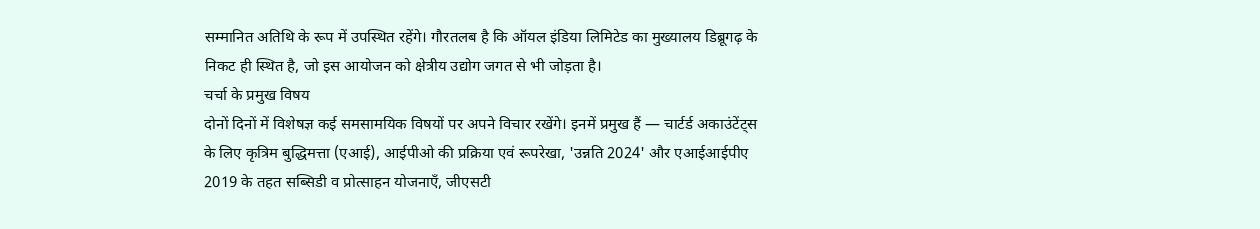सम्मानित अतिथि के रूप में उपस्थित रहेंगे। गौरतलब है कि ऑयल इंडिया लिमिटेड का मुख्यालय डिब्रूगढ़ के निकट ही स्थित है, जो इस आयोजन को क्षेत्रीय उद्योग जगत से भी जोड़ता है।
चर्चा के प्रमुख विषय
दोनों दिनों में विशेषज्ञ कई समसामयिक विषयों पर अपने विचार रखेंगे। इनमें प्रमुख हैं — चार्टर्ड अकाउंटेंट्स के लिए कृत्रिम बुद्धिमत्ता (एआई), आईपीओ की प्रक्रिया एवं रूपरेखा, 'उन्नति 2024' और एआईआईपीए 2019 के तहत सब्सिडी व प्रोत्साहन योजनाएँ, जीएसटी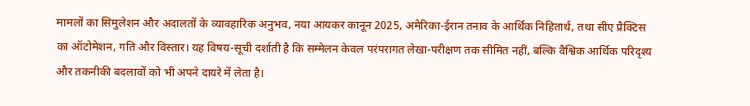मामलों का सिमुलेशन और अदालतों के व्यावहारिक अनुभव, नया आयकर कानून 2025, अमेरिका-ईरान तनाव के आर्थिक निहितार्थ, तथा सीए प्रैक्टिस का ऑटोमेशन, गति और विस्तार। यह विषय-सूची दर्शाती है कि सम्मेलन केवल परंपरागत लेखा-परीक्षण तक सीमित नहीं, बल्कि वैश्विक आर्थिक परिदृश्य और तकनीकी बदलावों को भी अपने दायरे में लेता है।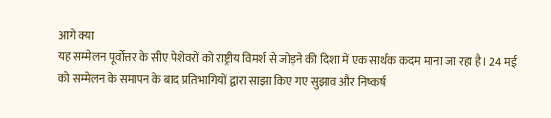आगे क्या
यह सम्मेलन पूर्वोत्तर के सीए पेशेवरों को राष्ट्रीय विमर्श से जोड़ने की दिशा में एक सार्थक कदम माना जा रहा है। 24 मई को सम्मेलन के समापन के बाद प्रतिभागियों द्वारा साझा किए गए सुझाव और निष्कर्ष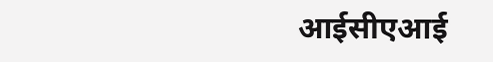आईसीएआई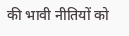की भावी नीतियों को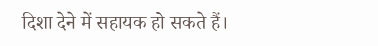दिशा देने में सहायक हो सकते हैं।